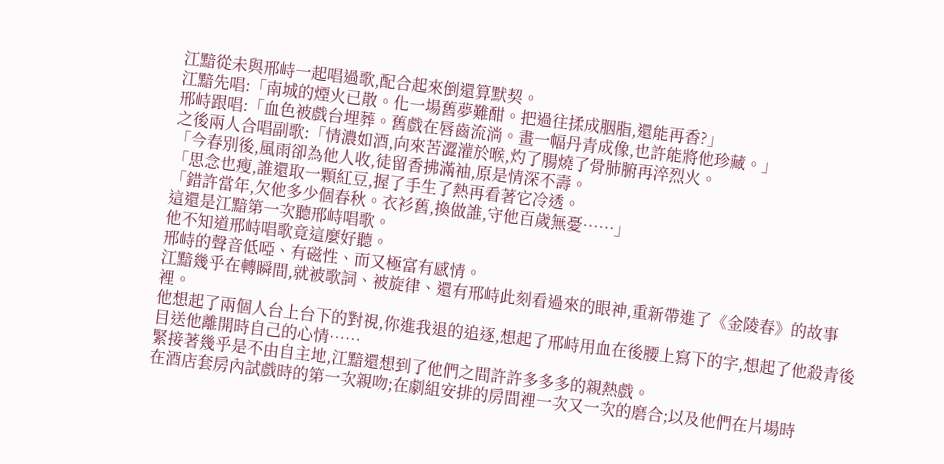江黯從未與邢峙一起唱過歌,配合起來倒還算默契。
江黯先唱:「南城的煙火已散。化一場舊夢難酣。把過往揉成胭脂,還能再香?」
邢峙跟唱:「血色被戲台埋葬。舊戲在唇齒流淌。畫一幅丹青成像,也許能將他珍藏。」
之後兩人合唱副歌:「情濃如酒,向來苦澀灌於喉,灼了腸燒了骨肺腑再淬烈火。
「今春別後,風雨卻為他人收,徒留香拂滿袖,原是情深不壽。
「思念也瘦,誰還取一顆紅豆,握了手生了熱再看著它冷透。
「錯許當年,欠他多少個春秋。衣衫舊,換做誰,守他百歲無憂……」
這還是江黯第一次聽邢峙唱歌。
他不知道邢峙唱歌竟這麼好聽。
邢峙的聲音低啞、有磁性、而又極富有感情。
江黯幾乎在轉瞬間,就被歌詞、被旋律、還有邢峙此刻看過來的眼神,重新帶進了《金陵春》的故事裡。
他想起了兩個人台上台下的對視,你進我退的追逐,想起了邢峙用血在後腰上寫下的字,想起了他殺青後目送他離開時自己的心情……
緊接著幾乎是不由自主地,江黯還想到了他們之間許許多多多的親熱戲。
在酒店套房內試戲時的第一次親吻;在劇組安排的房間裡一次又一次的磨合;以及他們在片場時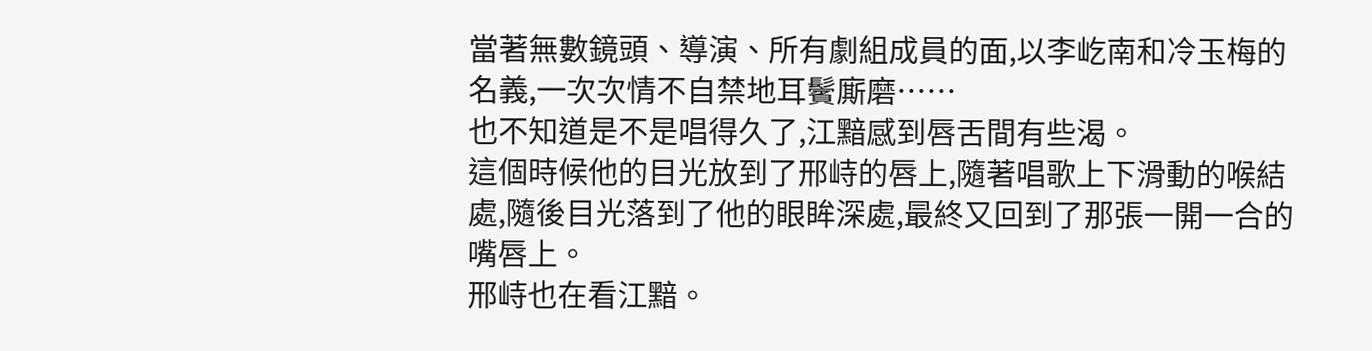當著無數鏡頭、導演、所有劇組成員的面,以李屹南和冷玉梅的名義,一次次情不自禁地耳鬢廝磨……
也不知道是不是唱得久了,江黯感到唇舌間有些渴。
這個時候他的目光放到了邢峙的唇上,隨著唱歌上下滑動的喉結處,隨後目光落到了他的眼眸深處,最終又回到了那張一開一合的嘴唇上。
邢峙也在看江黯。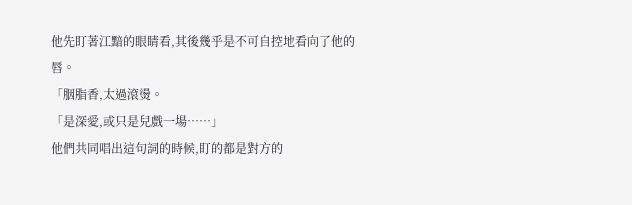他先盯著江黯的眼睛看,其後幾乎是不可自控地看向了他的唇。
「胭脂香,太過滾燙。
「是深愛,或只是兒戲一場……」
他們共同唱出這句詞的時候,盯的都是對方的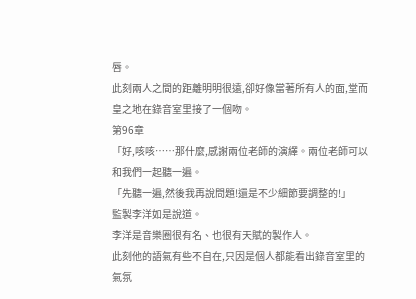唇。
此刻兩人之間的距離明明很遠,卻好像當著所有人的面,堂而皇之地在錄音室里接了一個吻。
第96章
「好,咳咳……那什麼,感謝兩位老師的演繹。兩位老師可以和我們一起聽一遍。
「先聽一遍,然後我再說問題!還是不少細節要調整的!」
監製李洋如是說道。
李洋是音樂圈很有名、也很有天賦的製作人。
此刻他的語氣有些不自在,只因是個人都能看出錄音室里的氣氛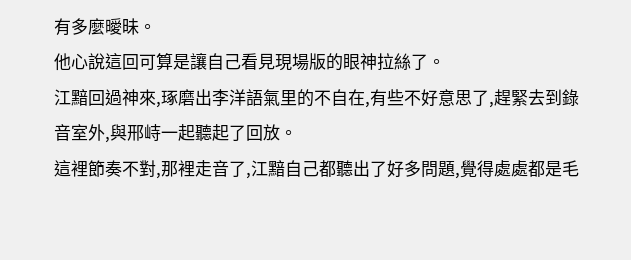有多麼曖昧。
他心說這回可算是讓自己看見現場版的眼神拉絲了。
江黯回過神來,琢磨出李洋語氣里的不自在,有些不好意思了,趕緊去到錄音室外,與邢峙一起聽起了回放。
這裡節奏不對,那裡走音了,江黯自己都聽出了好多問題,覺得處處都是毛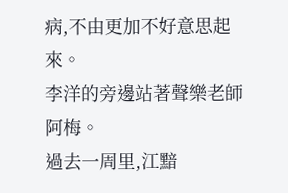病,不由更加不好意思起來。
李洋的旁邊站著聲樂老師阿梅。
過去一周里,江黯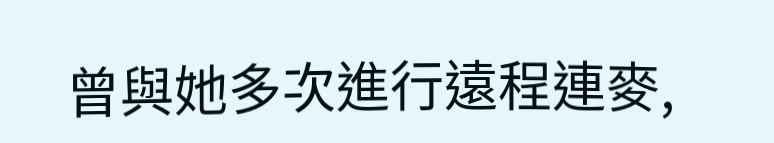曾與她多次進行遠程連麥,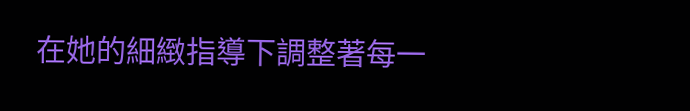在她的細緻指導下調整著每一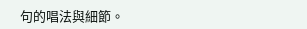句的唱法與細節。